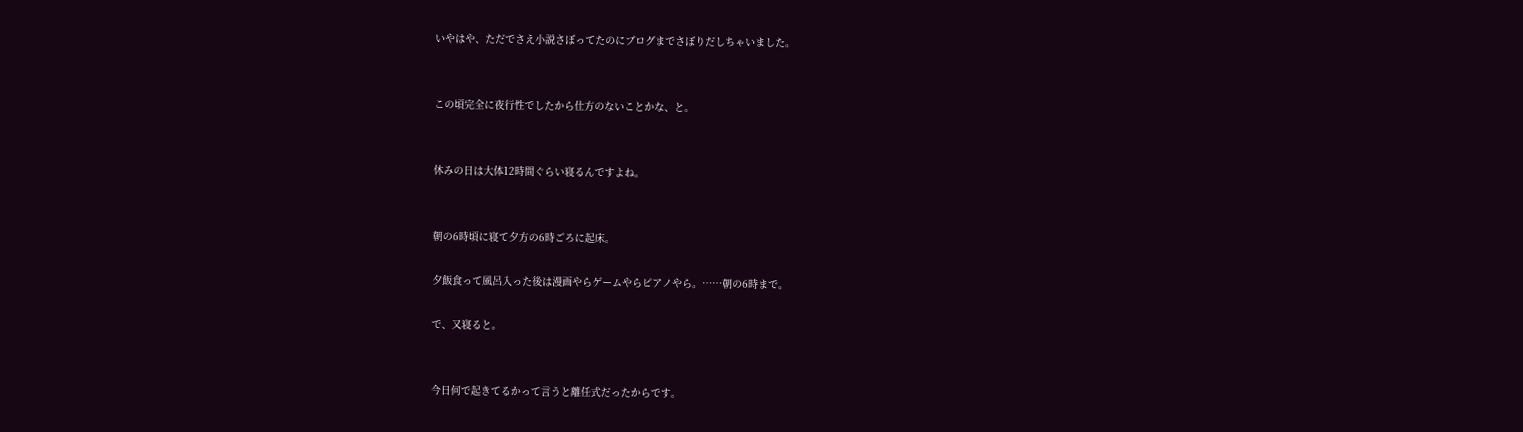いやはや、ただでさえ小説さぼってたのにブログまでさぼりだしちゃいました。


この頃完全に夜行性でしたから仕方のないことかな、と。


休みの日は大体12時間ぐらい寝るんですよね。


朝の6時頃に寝て夕方の6時ごろに起床。

夕飯食って風呂入った後は漫画やらゲームやらピアノやら。……朝の6時まで。

で、又寝ると。


今日何で起きてるかって言うと離任式だったからです。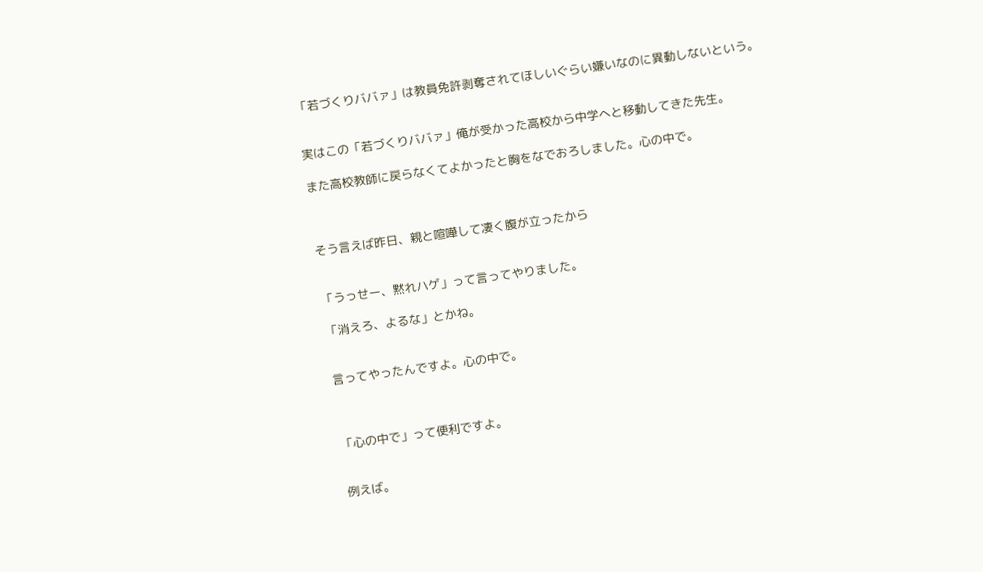「若づくりババァ」は教員免許剥奪されてほしいぐらい嫌いなのに異動しないという。


実はこの「若づくりババァ」俺が受かった高校から中学へと移動してきた先生。

また高校教師に戻らなくてよかったと胸をなでおろしました。心の中で。



そう言えば昨日、親と喧嘩して凄く腹が立ったから


「うっせー、黙れハゲ」って言ってやりました。

「消えろ、よるな」とかね。


言ってやったんですよ。心の中で。



「心の中で」って便利ですよ。


例えば。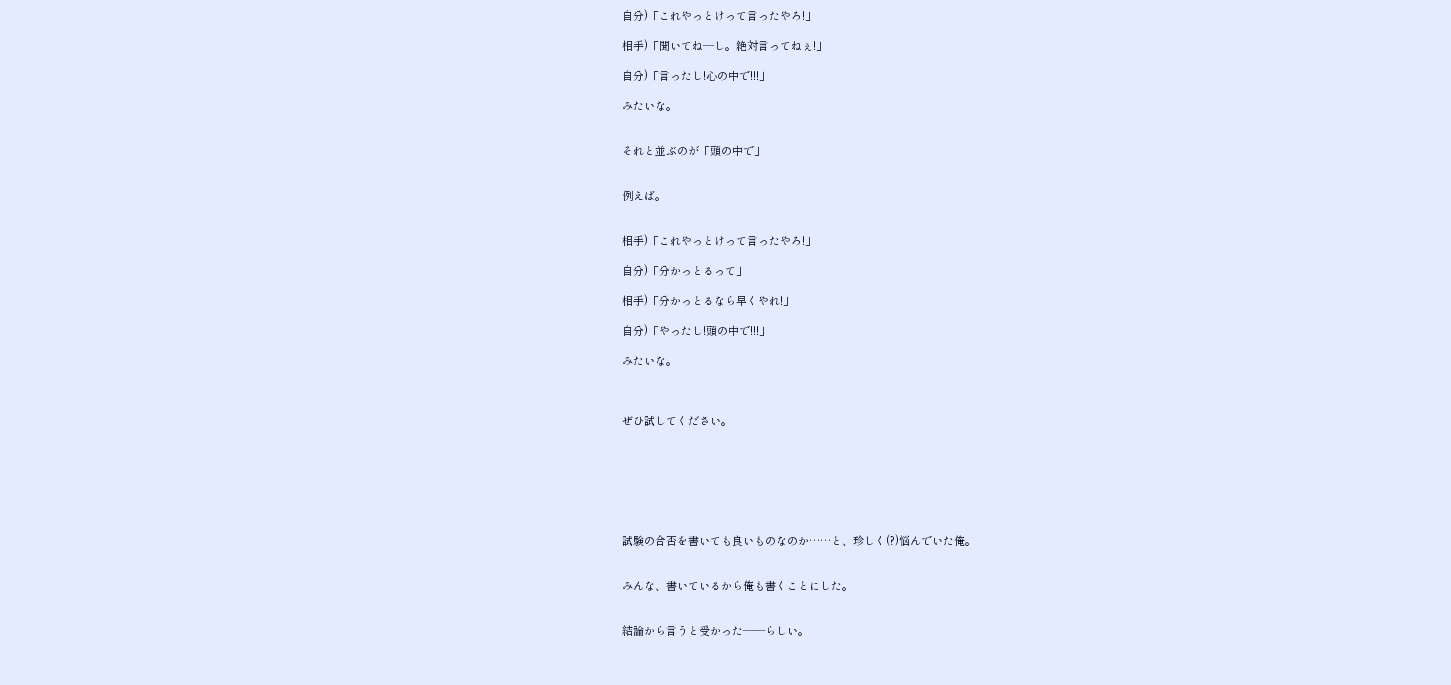自分)「これやっとけって言ったやろ!」

相手)「聞いてね―し。絶対言ってねぇ!」

自分)「言ったし!心の中で!!!」

みたいな。


それと並ぶのが「頭の中で」


例えば。


相手)「これやっとけって言ったやろ!」

自分)「分かっとるって」

相手)「分かっとるなら早くやれ!」

自分)「やったし!頭の中で!!!」

みたいな。



ぜひ試してください。







試験の合否を書いても良いものなのか……と、珍しく(?)悩んでいた俺。


みんな、書いているから俺も書くことにした。


結論から言うと受かった――らしい。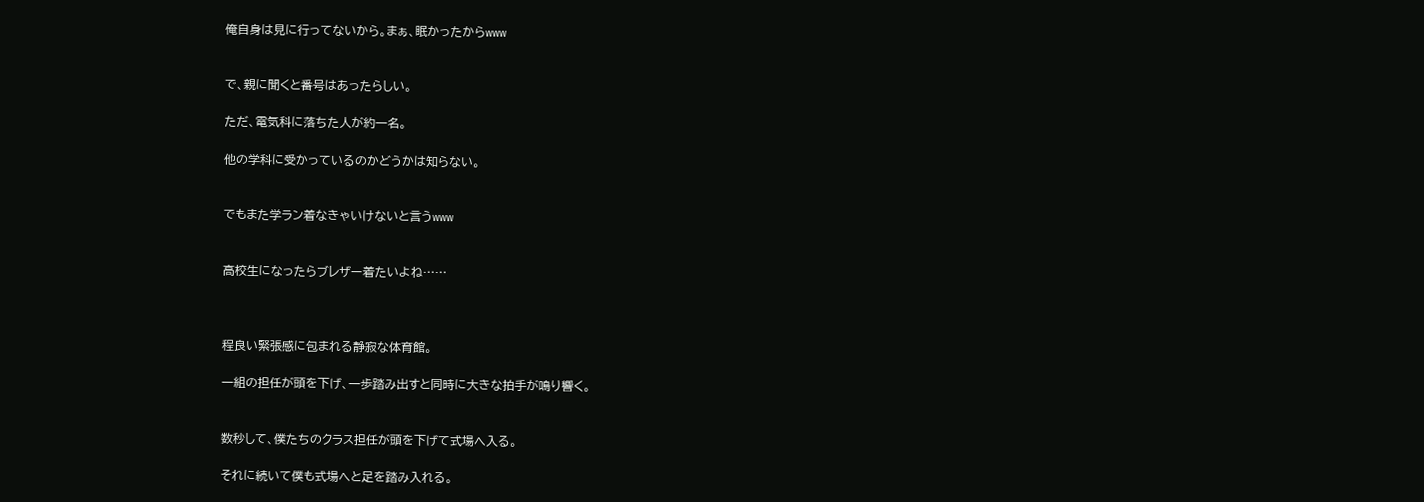俺自身は見に行ってないから。まぁ、眠かったからwww


で、親に聞くと番号はあったらしい。

ただ、電気科に落ちた人が約一名。

他の学科に受かっているのかどうかは知らない。


でもまた学ラン着なきゃいけないと言うwww


高校生になったらブレザー着たいよね……



程良い緊張感に包まれる静寂な体育館。

一組の担任が頭を下げ、一歩踏み出すと同時に大きな拍手が鳴り響く。


数秒して、僕たちのクラス担任が頭を下げて式場へ入る。

それに続いて僕も式場へと足を踏み入れる。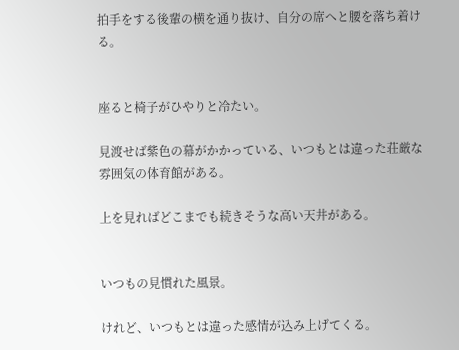拍手をする後輩の横を通り抜け、自分の席へと腰を落ち着ける。


座ると椅子がひやりと冷たい。

見渡せば紫色の幕がかかっている、いつもとは違った荘厳な雰囲気の体育館がある。

上を見ればどこまでも続きそうな高い天井がある。


いつもの見慣れた風景。

けれど、いつもとは違った感情が込み上げてくる。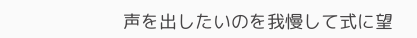声を出したいのを我慢して式に望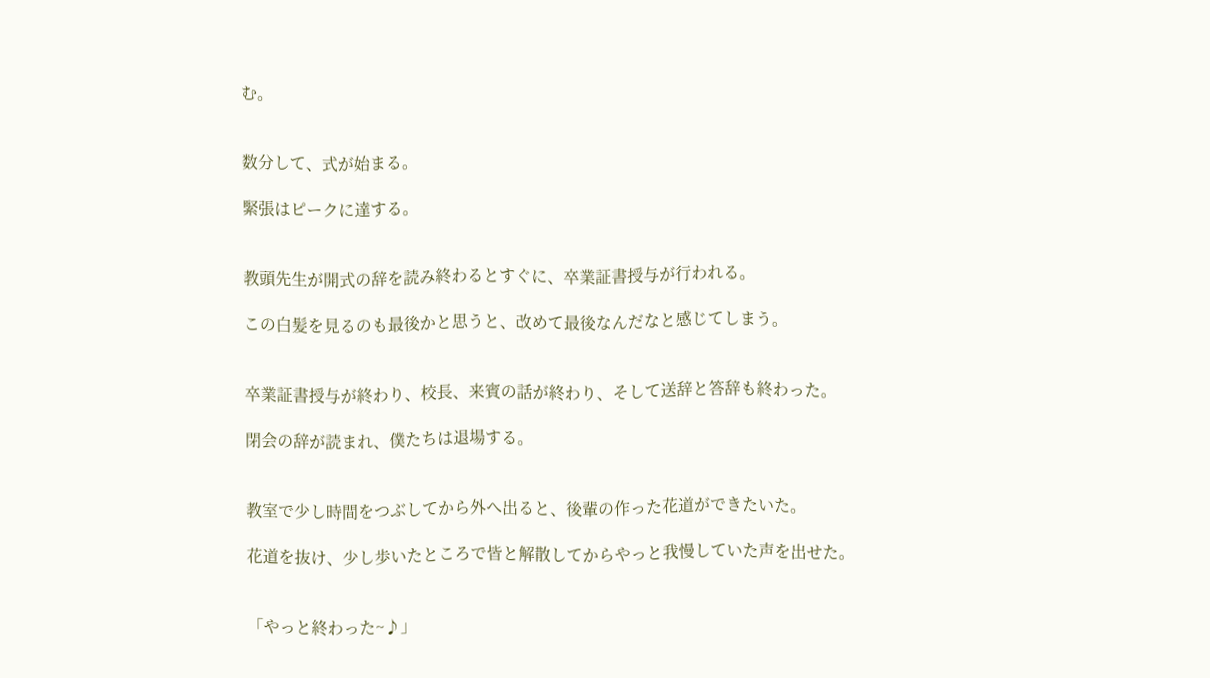む。


数分して、式が始まる。

緊張はピークに達する。


教頭先生が開式の辞を読み終わるとすぐに、卒業証書授与が行われる。

この白髪を見るのも最後かと思うと、改めて最後なんだなと感じてしまう。


卒業証書授与が終わり、校長、来賓の話が終わり、そして送辞と答辞も終わった。

閉会の辞が読まれ、僕たちは退場する。


教室で少し時間をつぶしてから外へ出ると、後輩の作った花道ができたいた。

花道を抜け、少し歩いたところで皆と解散してからやっと我慢していた声を出せた。


「やっと終わった~♪」